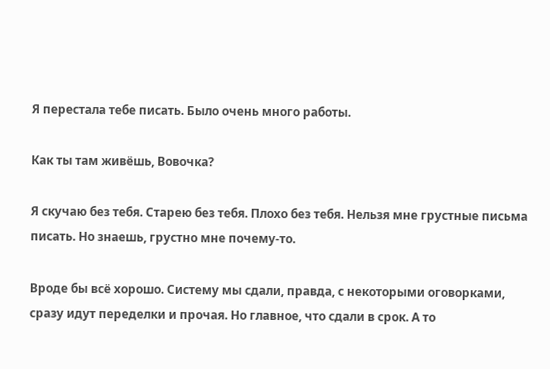Я перестала тебе писать. Было очень много работы.

Как ты там живёшь, Вовочка?

Я скучаю без тебя. Старею без тебя. Плохо без тебя. Нельзя мне грустные письма писать. Но знаешь, грустно мне почему-то.

Вроде бы всё хорошо. Систему мы сдали, правда, с некоторыми оговорками, сразу идут переделки и прочая. Но главное, что сдали в срок. А то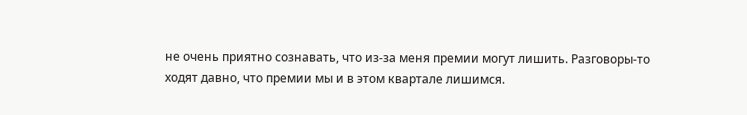не очень приятно сознавать, что из-за меня премии могут лишить. Разговоры-то ходят давно, что премии мы и в этом квартале лишимся.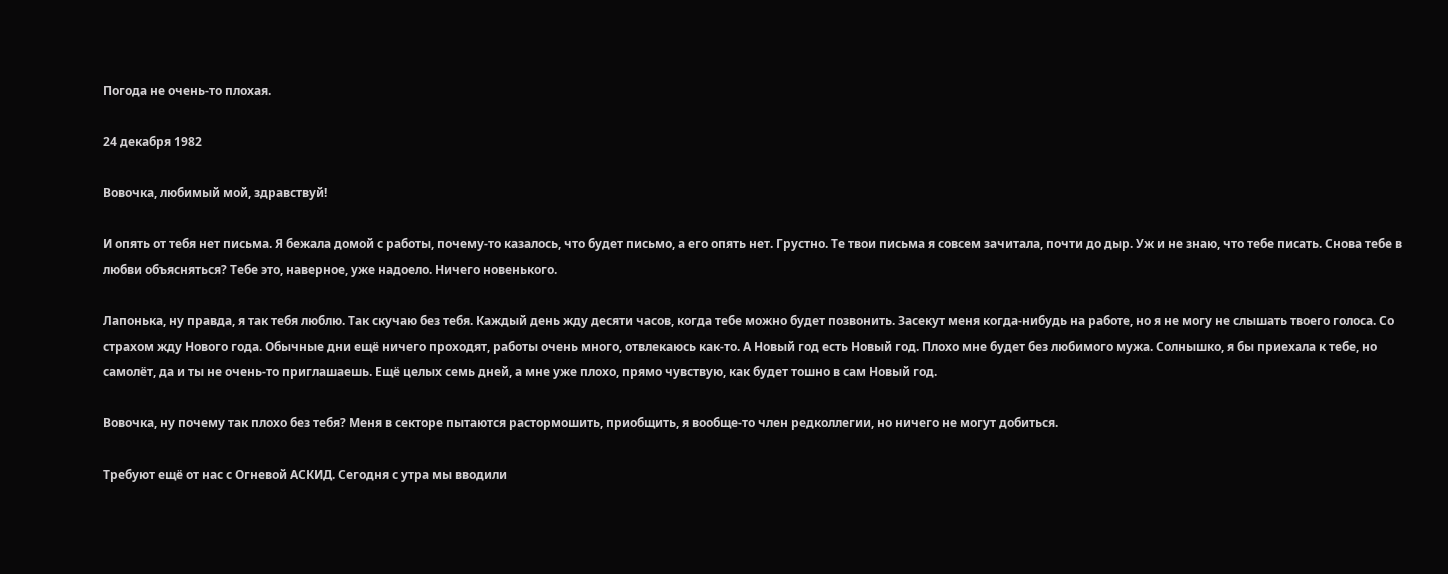Погода не очень-то плохая.

24 декабря 1982

Вовочка, любимый мой, здравствуй!

И опять от тебя нет письма. Я бежала домой с работы, почему-то казалось, что будет письмо, а его опять нет. Грустно. Те твои письма я совсем зачитала, почти до дыр. Уж и не знаю, что тебе писать. Снова тебе в любви объясняться? Тебе это, наверное, уже надоело. Ничего новенького.

Лапонька, ну правда, я так тебя люблю. Так скучаю без тебя. Каждый день жду десяти часов, когда тебе можно будет позвонить. Засекут меня когда-нибудь на работе, но я не могу не слышать твоего голоса. Со страхом жду Нового года. Обычные дни ещё ничего проходят, работы очень много, отвлекаюсь как-то. А Новый год есть Новый год. Плохо мне будет без любимого мужа. Солнышко, я бы приехала к тебе, но самолёт, да и ты не очень-то приглашаешь. Ещё целых семь дней, а мне уже плохо, прямо чувствую, как будет тошно в сам Новый год.

Вовочка, ну почему так плохо без тебя? Меня в секторе пытаются растормошить, приобщить, я вообще-то член редколлегии, но ничего не могут добиться.

Требуют ещё от нас с Огневой АСКИД. Сегодня с утра мы вводили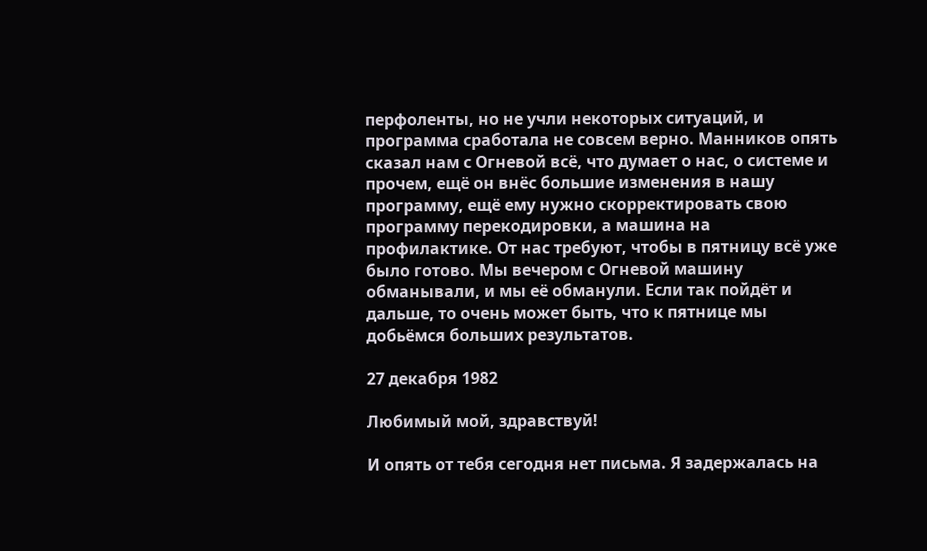перфоленты, но не учли некоторых ситуаций, и программа сработала не совсем верно. Манников опять сказал нам с Огневой всё, что думает о нас, о системе и прочем, ещё он внёс большие изменения в нашу программу, ещё ему нужно скорректировать свою программу перекодировки, а машина на профилактике. От нас требуют, чтобы в пятницу всё уже было готово. Мы вечером с Огневой машину обманывали, и мы её обманули. Если так пойдёт и дальше, то очень может быть, что к пятнице мы добьёмся больших результатов.

27 декабря 1982

Любимый мой, здравствуй!

И опять от тебя сегодня нет письма. Я задержалась на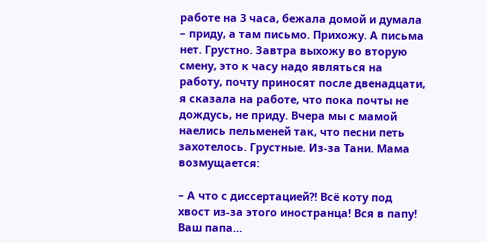работе на 3 часа, бежала домой и думала – приду, а там письмо. Прихожу. А письма нет. Грустно. Завтра выхожу во вторую смену, это к часу надо являться на работу, почту приносят после двенадцати, я сказала на работе, что пока почты не дождусь, не приду. Вчера мы с мамой наелись пельменей так, что песни петь захотелось. Грустные. Из-за Тани. Мама возмущается:

– А что с диссертацией?! Всё коту под хвост из-за этого иностранца! Вся в папу! Ваш папа…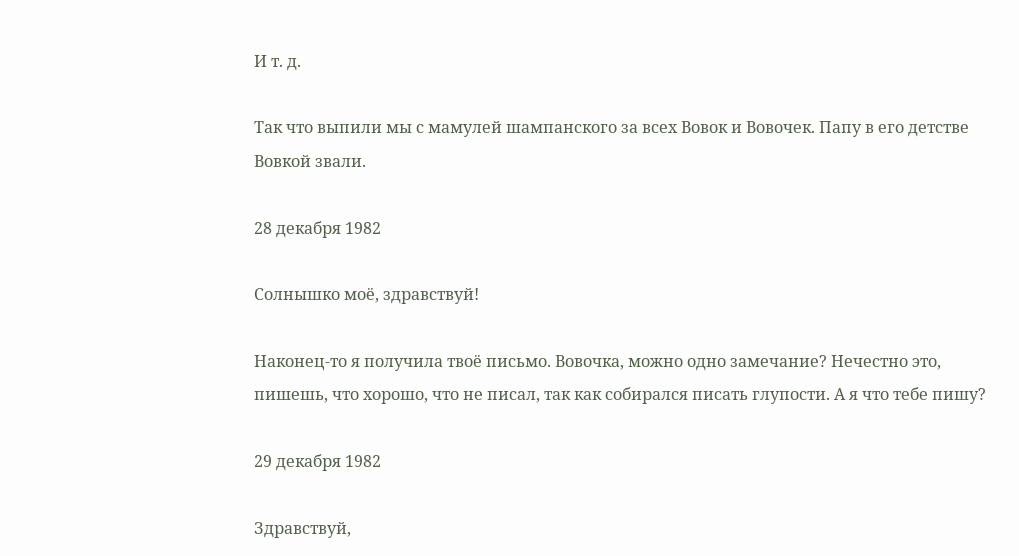И т. д.

Так что выпили мы с мамулей шампанского за всех Вовок и Вовочек. Папу в его детстве Вовкой звали.

28 декабря 1982

Солнышко моё, здравствуй!

Наконец-то я получила твоё письмо. Вовочка, можно одно замечание? Нечестно это, пишешь, что хорошо, что не писал, так как собирался писать глупости. А я что тебе пишу?

29 декабря 1982

Здравствуй,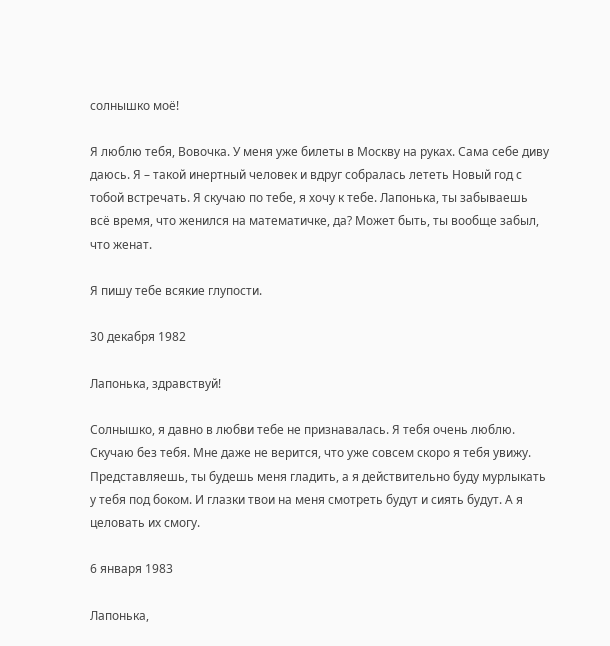солнышко моё!

Я люблю тебя, Вовочка. У меня уже билеты в Москву на руках. Сама себе диву даюсь. Я – такой инертный человек и вдруг собралась лететь Новый год с тобой встречать. Я скучаю по тебе, я хочу к тебе. Лапонька, ты забываешь всё время, что женился на математичке, да? Может быть, ты вообще забыл, что женат.

Я пишу тебе всякие глупости.

30 декабря 1982

Лапонька, здравствуй!

Солнышко, я давно в любви тебе не признавалась. Я тебя очень люблю. Скучаю без тебя. Мне даже не верится, что уже совсем скоро я тебя увижу. Представляешь, ты будешь меня гладить, а я действительно буду мурлыкать у тебя под боком. И глазки твои на меня смотреть будут и сиять будут. А я целовать их смогу.

6 января 1983

Лапонька,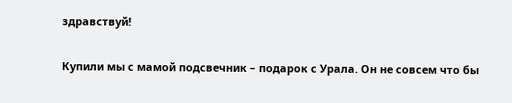здравствуй!

Купили мы с мамой подсвечник – подарок с Урала. Он не совсем что бы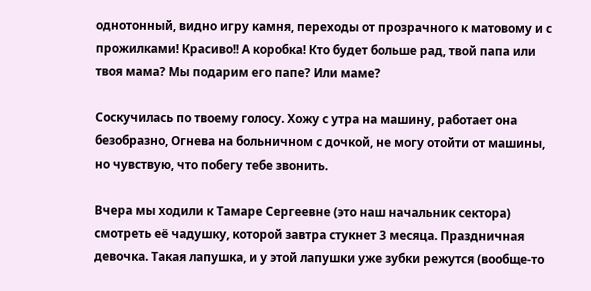однотонный, видно игру камня, переходы от прозрачного к матовому и с прожилками! Красиво!! А коробка! Кто будет больше рад, твой папа или твоя мама? Мы подарим его папе? Или маме?

Соскучилась по твоему голосу. Хожу с утра на машину, работает она безобразно, Огнева на больничном с дочкой, не могу отойти от машины, но чувствую, что побегу тебе звонить.

Вчера мы ходили к Тамаре Сергеевне (это наш начальник сектора) смотреть её чадушку, которой завтра стукнет 3 месяца. Праздничная девочка. Такая лапушка, и у этой лапушки уже зубки режутся (вообще-то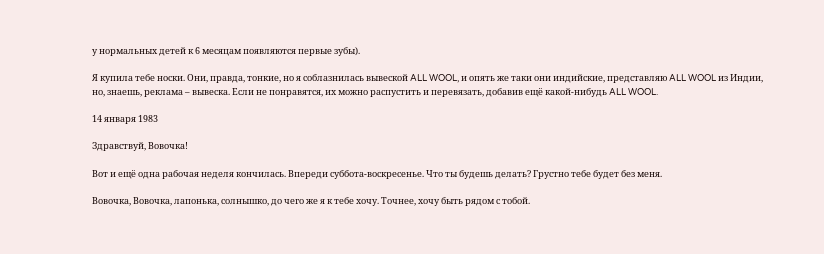у нормальных детей к 6 месяцам появляются первые зубы).

Я купила тебе носки. Они, правда, тонкие, но я соблазнилась вывеской ALL WOOL, и опять же таки они индийские, представляю ALL WOOL из Индии, но, знаешь, реклама – вывеска. Если не понравятся, их можно распустить и перевязать, добавив ещё какой-нибудь ALL WOOL.

14 января 1983

Здравствуй, Вовочка!

Вот и ещё одна рабочая неделя кончилась. Впереди суббота-воскресенье. Что ты будешь делать? Грустно тебе будет без меня.

Вовочка, Вовочка, лапонька, солнышко, до чего же я к тебе хочу. Точнее, хочу быть рядом с тобой.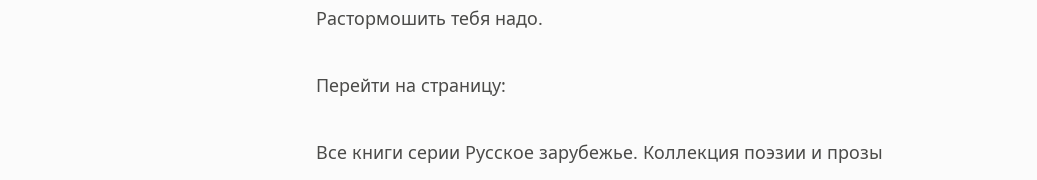Растормошить тебя надо.

Перейти на страницу:

Все книги серии Русское зарубежье. Коллекция поэзии и прозы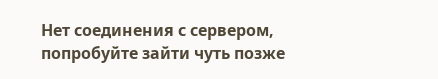Нет соединения с сервером, попробуйте зайти чуть позже